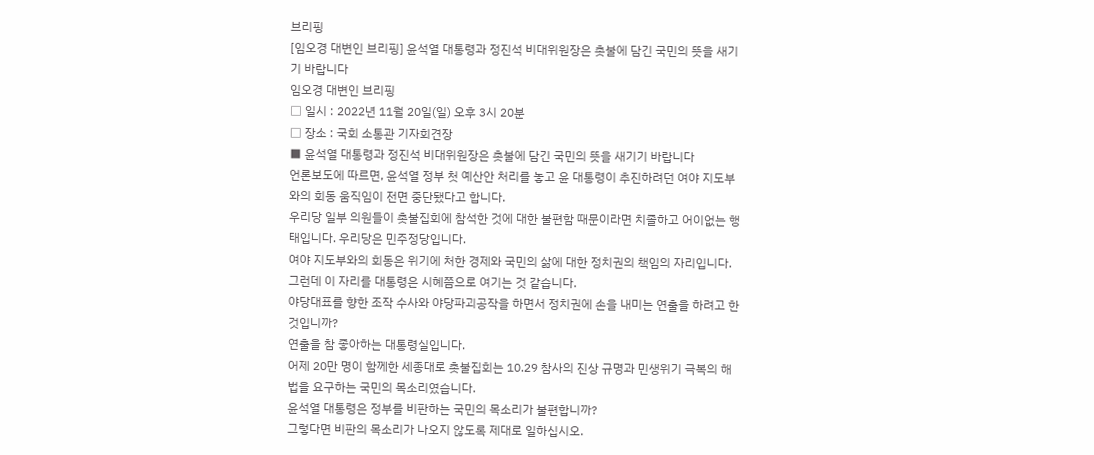브리핑
[임오경 대변인 브리핑] 윤석열 대통령과 정진석 비대위원장은 촛불에 담긴 국민의 뜻을 새기기 바랍니다
임오경 대변인 브리핑
□ 일시 : 2022년 11월 20일(일) 오후 3시 20분
□ 장소 : 국회 소통관 기자회견장
■ 윤석열 대통령과 정진석 비대위원장은 촛불에 담긴 국민의 뜻을 새기기 바랍니다
언론보도에 따르면, 윤석열 정부 첫 예산안 처리를 놓고 윤 대통령이 추진하려던 여야 지도부와의 회동 움직임이 전면 중단됐다고 합니다.
우리당 일부 의원들이 촛불집회에 참석한 것에 대한 불편함 때문이라면 치졸하고 어이없는 행태입니다. 우리당은 민주정당입니다.
여야 지도부와의 회동은 위기에 처한 경제와 국민의 삶에 대한 정치권의 책임의 자리입니다.
그런데 이 자리를 대통령은 시혜쯤으로 여기는 것 같습니다.
야당대표를 향한 조작 수사와 야당파괴공작을 하면서 정치권에 손을 내미는 연출을 하려고 한 것입니까?
연출을 참 좋아하는 대통령실입니다.
어제 20만 명이 함께한 세종대로 촛불집회는 10.29 참사의 진상 규명과 민생위기 극복의 해법을 요구하는 국민의 목소리였습니다.
윤석열 대통령은 정부를 비판하는 국민의 목소리가 불편합니까?
그렇다면 비판의 목소리가 나오지 않도록 제대로 일하십시오.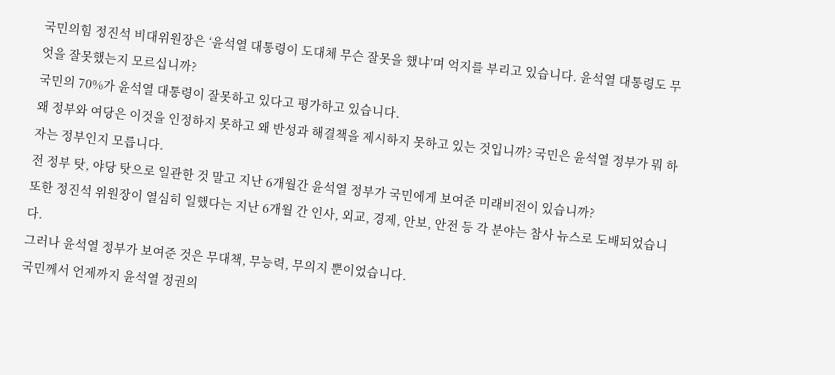국민의힘 정진석 비대위원장은 ‘윤석열 대통령이 도대체 무슨 잘못을 했냐’며 억지를 부리고 있습니다. 윤석열 대통령도 무엇을 잘못했는지 모르십니까?
국민의 70%가 윤석열 대통령이 잘못하고 있다고 평가하고 있습니다.
왜 정부와 여당은 이것을 인정하지 못하고 왜 반성과 해결책을 제시하지 못하고 있는 것입니까? 국민은 윤석열 정부가 뭐 하자는 정부인지 모릅니다.
전 정부 탓, 야당 탓으로 일관한 것 말고 지난 6개월간 윤석열 정부가 국민에게 보여준 미래비전이 있습니까?
또한 정진석 위원장이 열심히 일했다는 지난 6개월 간 인사, 외교, 경제, 안보, 안전 등 각 분야는 참사 뉴스로 도배되었습니다.
그러나 윤석열 정부가 보여준 것은 무대책, 무능력, 무의지 뿐이었습니다.
국민께서 언제까지 윤석열 정권의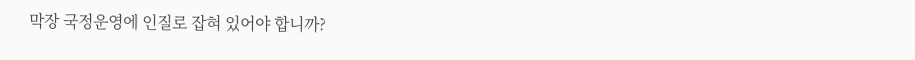막장 국정운영에 인질로 잡혀 있어야 합니까?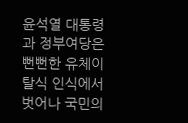윤석열 대통령과 정부여당은 뻔뻔한 유체이탈식 인식에서 벗어나 국민의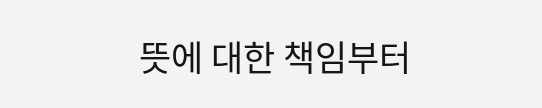뜻에 대한 책임부터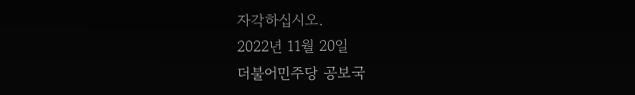자각하십시오.
2022년 11월 20일
더불어민주당 공보국